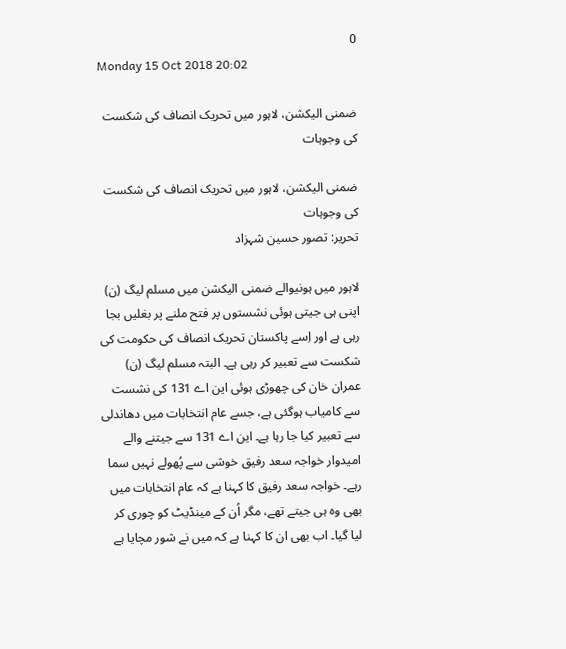0
Monday 15 Oct 2018 20:02

ضمنی الیکشن، لاہور میں تحریک انصاف کی شکست کی وجوہات

ضمنی الیکشن، لاہور میں تحریک انصاف کی شکست کی وجوہات
تحریر: تصور حسین شہزاد

لاہور میں ہونیوالے ضمنی الیکشن میں مسلم لیگ (ن) اپنی ہی جیتی ہوئی نشستوں پر فتح ملنے پر بغلیں بجا رہی ہے اور اِسے پاکستان تحریک انصاف کی حکومت کی شکست سے تعبیر کر رہی ہے۔ البتہ مسلم لیگ (ن) عمران خان کی چھوڑی ہوئی این اے 131 کی نشست سے کامیاب ہوگئی ہے، جسے عام انتخابات میں دھاندلی سے تعبیر کیا جا رہا ہے۔ این اے 131 سے جیتنے والے امیدوار خواجہ سعد رفیق خوشی سے پُھولے نہیں سما رہے۔ خواجہ سعد رفیق کا کہنا ہے کہ عام انتخابات میں بھی وہ ہی جیتے تھے، مگر اُن کے مینڈیٹ کو چوری کر لیا گیا۔ اب بھی ان کا کہنا ہے کہ میں نے شور مچایا ہے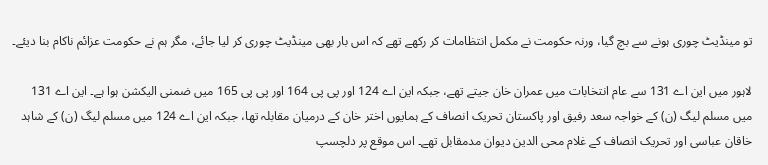تو مینڈیٹ چوری ہونے سے بچ گیا، ورنہ حکومت نے مکمل انتظامات کر رکھے تھے کہ اس بار بھی مینڈیٹ چوری کر لیا جائے، مگر ہم نے حکومت عزائم ناکام بنا دیئے۔

لاہور میں این اے 131 سے عام انتخابات میں عمران خان جیتے تھے، جبکہ این اے 124 اور پی پی 164 اور پی پی 165 میں ضمنی الیکشن ہوا ہے۔ این اے 131 میں مسلم لیگ (ن) کے خواجہ سعد رفیق اور پاکستان تحریک انصاف کے ہمایوں اختر خان کے درمیان مقابلہ تھا، جبکہ این اے 124 میں مسلم لیگ (ن) کے شاہد خاقان عباسی اور تحریک انصاف کے غلام محی الدین دیوان مدمقابل تھے۔ اس موقع پر دلچسپ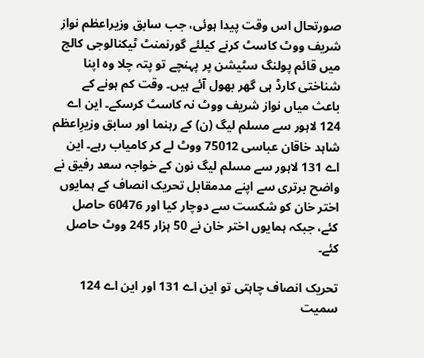صورتحال اس وقت پیدا ہوئی، جب سابق وزیراعظم نواز شریف ووٹ کاسٹ کرنے کیلئے گورنمنٹ ٹیکنالوجی کالج میں قائم پولنگ سٹیشن پر پہنچے تو پتہ چلا وہ اپنا شناختی کارڈ ہی گھر بھول آئے ہیں۔ وقت کم ہونے کے باعث میاں نواز شریف ووٹ نہ کاسٹ کرسکے۔ این اے 124 لاہور سے مسلم لیگ (ن) کے رہنما اور سابق وزیرِاعظم شاہد خاقان عباسی 75012 ووٹ لے کر کامیاب رہے۔ این اے 131 لاہور سے مسلم لیگ نون کے خواجہ سعد رفیق نے واضح برتری سے اپنے مدمقابل تحریک انصاف کے ہمایوں اختر خان کو شکست سے دوچار کیا اور 60476 حاصل کئے، جبکہ ہمایوں اختر خان نے 50 ہزار 245 ووٹ حاصل کئے۔

تحریک انصاف چاہتی تو این اے 131 اور این اے 124 سمیت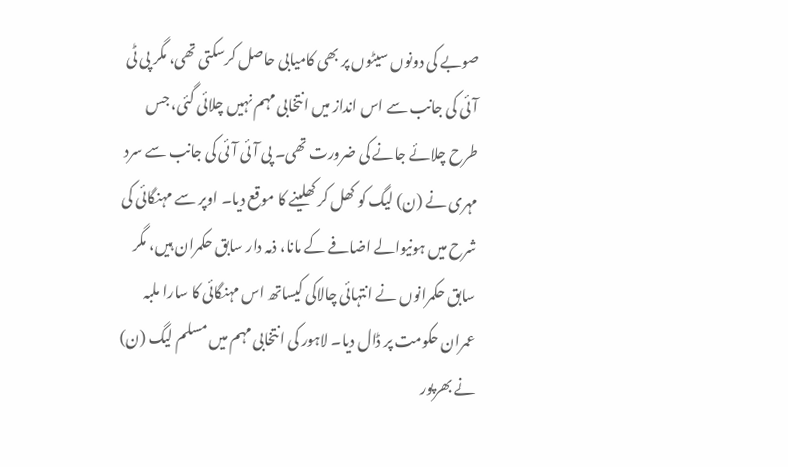صوبے کی دونوں سیٹوں پر بھی کامیابی حاصل کرسکتی تھی، مگر پی ٹی آئی کی جانب سے اس انداز میں انتخابی مہم نہیں چلائی گئی، جس طرح چلائے جانے کی ضرورت تھی۔ پی آئی آئی کی جانب سے سرد مہری نے (ن) لیگ کو کھل کر کھلینے کا موقع دیا۔ اوپر سے مہنگائی کی شرح میں ہونیوالے اضافے کے مانا، ذمہ دار سابق حکمران ہیں، مگر سابق حکمرانوں نے انتہائی چالاکی کیساتھ اس مہنگائی کا سارا ملبہ عمران حکومت پر ڈال دیا۔ لاہور کی انتخابی مہم میں مسلم لیگ (ن) نے بھرپور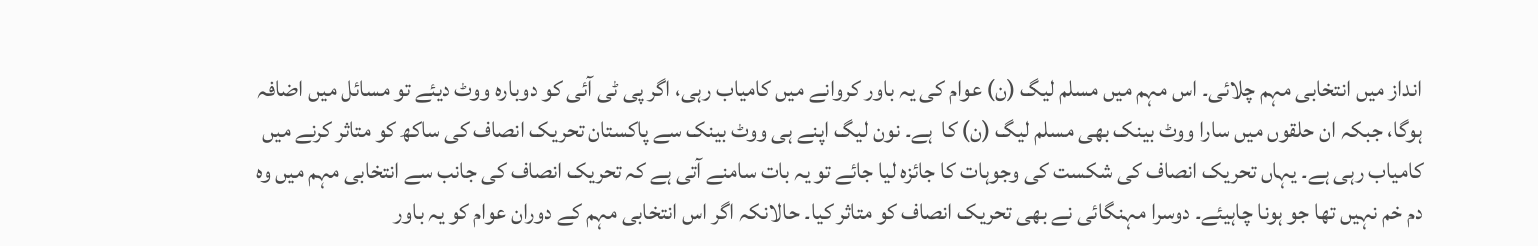انداز میں انتخابی مہم چلائی۔ اس مہم میں مسلم لیگ (ن) عوام کی یہ باور کروانے میں کامیاب رہی، اگر پی ٹی آئی کو دوبارہ ووٹ دیئے تو مسائل میں اضافہ ہوگا، جبکہ ان حلقوں میں سارا ووٹ بینک بھی مسلم لیگ (ن) کا  ہے۔ نون لیگ اپنے ہی ووٹ بینک سے پاکستان تحریک انصاف کی ساکھ کو متاثر کرنے میں کامیاب رہی ہے۔ یہاں تحریک انصاف کی شکست کی وجوہات کا جائزہ لیا جائے تو یہ بات سامنے آتی ہے کہ تحریک انصاف کی جانب سے انتخابی مہم میں وہ دم خم نہیں تھا جو ہونا چاہیئے۔ دوسرا مہنگائی نے بھی تحریک انصاف کو متاثر کیا۔ حالانکہ اگر اس انتخابی مہم کے دوران عوام کو یہ باور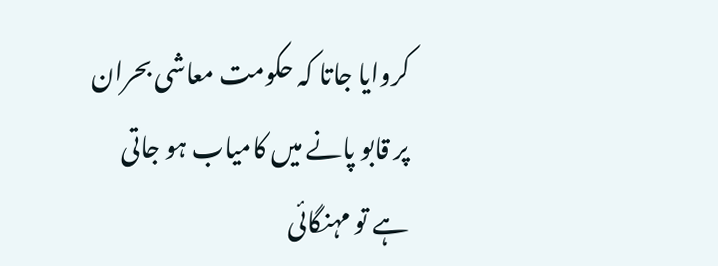کروایا جاتا کہ حکومت معاشی بحران پر قابو پانے میں کامیاب ہو جاتی ہے تو مہنگائی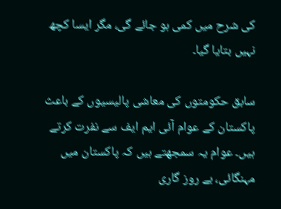کی شرح میں کمی ہو جائے گی، مگر ایسا کچھ نہیں بتایا گیا۔

سابق حکومتوں کی معاشی پالیسیوں کے باعث پاکستان کے عوام آئی ایم ایف سے نفرت کرتے ہیں۔ عوام یہ سمجھتے ہیں کہ پاکستان میں مہنگائی، بے روز گاری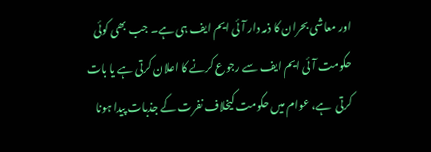اور معاشی بحران کا ذمہ دار آئی ایم ایف ہی ہے۔ جب بھی کوئی حکومت آئی ایم ایف سے رجوع کرنے کا اعلان کرتی ہے یا بات کرتی  ہے، عوام میں حکومت کیخلاف نفرت کے جذبات پیدا ہونا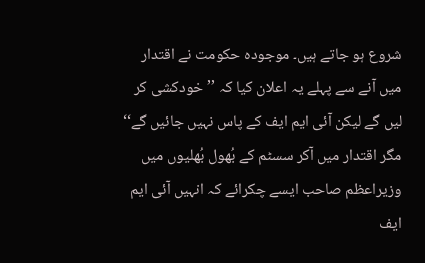شروع ہو جاتے ہیں۔ موجودہ حکومت نے اقتدار میں آنے سے پہلے یہ اعلان کیا کہ ’’خودکشی کر لیں گے لیکن آئی ایم ایف کے پاس نہیں جائیں گے‘‘ مگر اقتدار میں آکر سسٹم کے بُھول بُھلیوں میں وزیراعظم صاحب ایسے چکرائے کہ انہیں آئی ایم ایف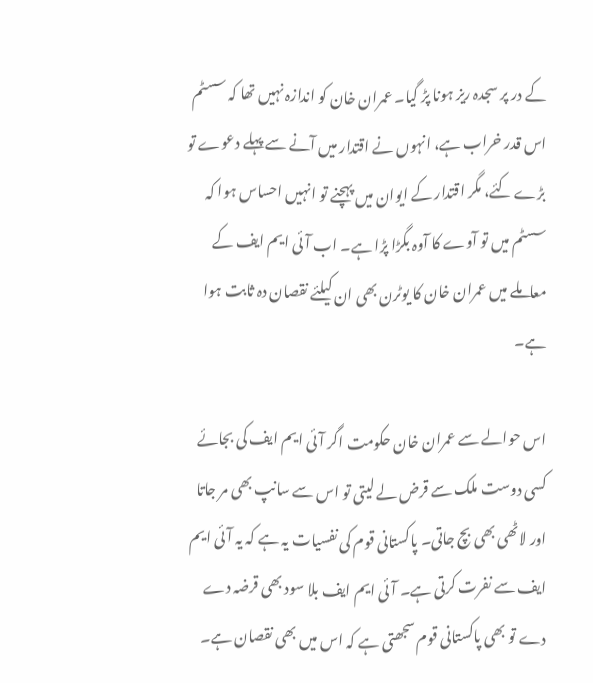کے در پر سجدہ ریز ہونا پڑ گیا۔ عمران خان کو اندازہ نہیں تھا کہ سسٹم اس قدر خراب ہے، انہوں نے اقتدار میں آنے سے پہلے دعوے تو بڑے کئے، مگر اقتدار کے ایوان میں پہچنے تو انہیں احساس ہوا کہ سسٹم میں تو آوے کا آوہ بگڑا پڑا ہے۔ اب آئی ایم ایف کے معاملے میں عمران خان کا یوٹرن بھی ان کیلئے نقصان دہ ثابت ہوا ہے۔

اس حوالے سے عمران خان حکومت اگر آئی ایم ایف کی بجائے کسی دوست ملک سے قرض لے لیتی تو اس سے سانپ بھی مر جاتا اور لاٹھی بھی بچ جاتی۔ پاکستانی قوم کی نفسیات یہ ہے کہ یہ آئی ایم ایف سے نفرت کرتی ہے۔ آئی ایم ایف بلا سود بھی قرضہ دے دے تو بھی پاکستانی قوم سجھتی ہے کہ اس میں بھی نقصان ہے۔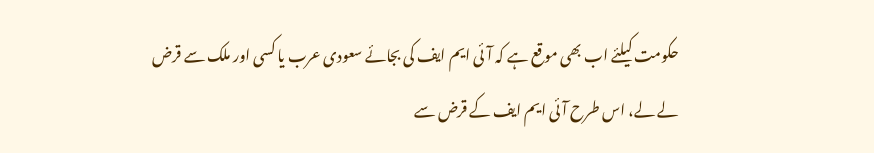حکومت کیلئے اب بھی موقع ہے کہ آئی ایم ایف کی بجائے سعودی عرب یا کسی اور ملک سے قرض لے لے، اس طرح آئی ایم ایف کے قرض سے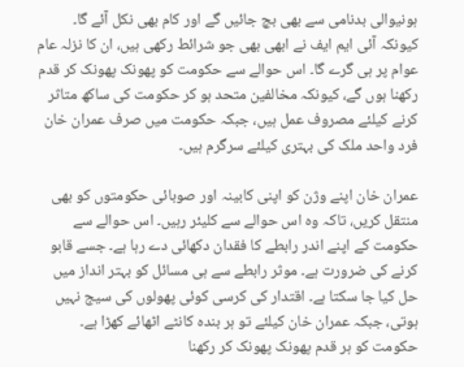ہونیوالی بدنامی سے بھی بچ جائیں گے اور کام بھی نکل آئے گا۔ کیونکہ آئی ایم ایف نے ابھی بھی جو شرائط رکھی ہیں، ان کا نزلہ عام عوام پر ہی گرے گا۔ اس حوالے سے حکومت کو پھونک پھونک کر قدم رکھنا ہوں گے، کیونکہ مخالفین متحد ہو کر حکومت کی ساکھ متاثر کرنے کیلئے مصروف عمل ہیں، جبکہ حکومت میں صرف عمران خان فرد واحد ملک کی بہتری کیلئے سرگرم ہیں۔

عمران خان اپنے وژن کو اپنی کابینہ اور صوبائی حکومتوں کو بھی منتقل کریں، تاکہ وہ اس حوالے سے کلیئر رہیں۔ اس حوالے سے حکومت کے اپنے اندر رابطے کا فقدان دکھائی دے رہا ہے۔ جسے قابو کرنے کی ضرورت ہے۔ موثر رابطے سے ہی مسائل کو بہتر انداز میں حل کیا جا سکتا ہے۔ اقتدار کی کرسی کوئی پھولوں کی سیج نہیں ہوتی، جبکہ عمران خان کیلئے تو ہر بندہ کانٹے اٹھائے کھڑا ہے۔ حکومت کو ہر قدم پھونک پھونک کر رکھنا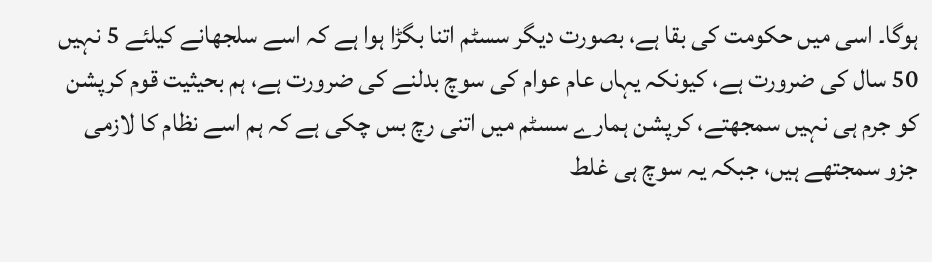ہوگا۔ اسی میں حکومت کی بقا ہے، بصورت دیگر سسٹم اتنا بگڑا ہوا ہے کہ اسے سلجھانے کیلئے 5 نہیں 50 سال کی ضرورت ہے، کیونکہ یہاں عام عوام کی سوچ بدلنے کی ضرورت ہے، ہم بحیثیت قوم کرپشن کو جرم ہی نہیں سمجھتے، کرپشن ہمارے سسٹم میں اتنی رچ بس چکی ہے کہ ہم اسے نظام کا لازمی جزو سمجتھے ہیں، جبکہ یہ سوچ ہی غلط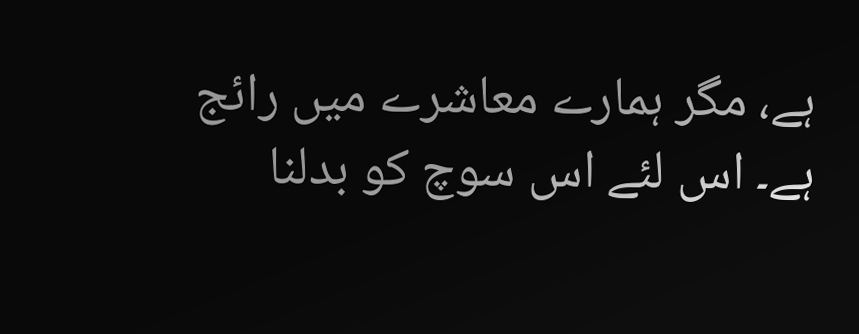ہے، مگر ہمارے معاشرے میں رائج ہے۔ اس لئے اس سوچ کو بدلنا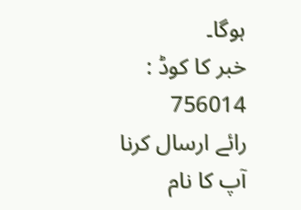ہوگا۔
خبر کا کوڈ : 756014
رائے ارسال کرنا
آپ کا نام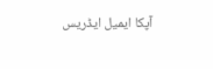آپکا ایمیل ایڈریس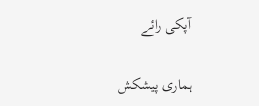آپکی رائے

ہماری پیشکش